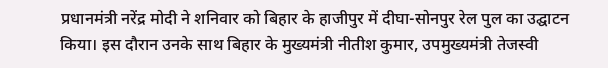प्रधानमंत्री नरेंद्र मोदी ने शनिवार को बिहार के हाजीपुर में दीघा-सोनपुर रेल पुल का उद्घाटन किया। इस दौरान उनके साथ बिहार के मुख्यमंत्री नीतीश कुमार, उपमुख्यमंत्री तेजस्वी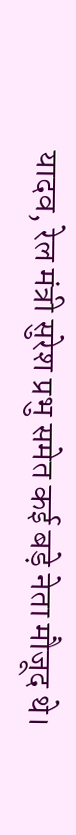यादव, रेल मंत्री सुरेश प्रभु समेत कई बड़े नेता मौजूद थे।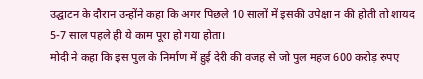उद्घाटन के दौरान उन्होंने कहा कि अगर पिछले 10 सालों में इसकी उपेक्षा न की होती तो शायद 5-7 साल पहले ही ये काम पूरा हो गया होता।
मोदी ने कहा कि इस पुल के निर्माण में हुई देरी की वजह से जो पुल महज 600 करोड़ रुपए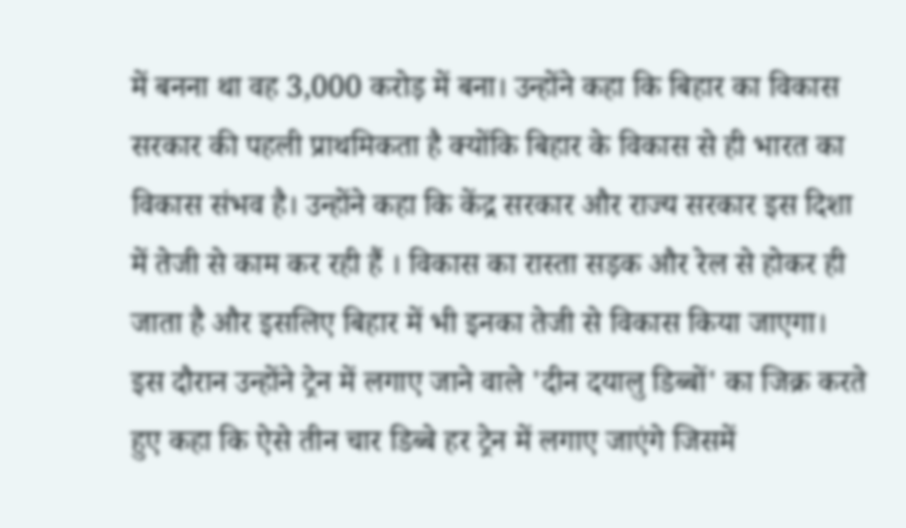में बनना था वह 3,000 करोड़ में बना। उन्होंने कहा कि बिहार का विकास सरकार की पहली प्राथमिकता है क्योंकि बिहार के विकास से ही भारत का विकास संभव है। उन्होंने कहा कि केंद्र सरकार और राज्य सरकार इस दिशा में तेजी से काम कर रही हैं । विकास का रास्ता सड़क और रेल से होकर ही जाता है और इसलिए बिहार में भी इनका तेजी से विकास किया जाएगा।
इस दौरान उन्होंने ट्रेन में लगाए जाने वाले 'दीन दयालु डिब्बों' का जिक्र करते हुए कहा कि ऐसे तीन चार डिब्बे हर ट्रेन में लगाए जाएंगे जिसमें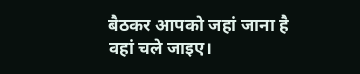बैठकर आपको जहां जाना है वहां चले जाइए।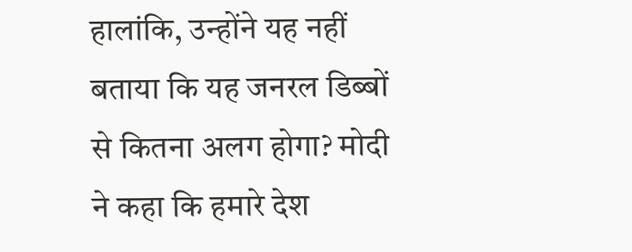हालांकि, उन्होंने यह नहीं बताया कि यह जनरल डिब्बों से कितना अलग होगा? मोदी ने कहा कि हमारे देश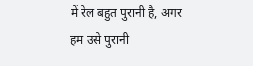में रेल बहुत पुरानी है, अगर हम उसे पुरानी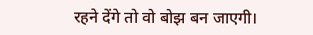रहने देंगे तो वो बोझ बन जाएगी।